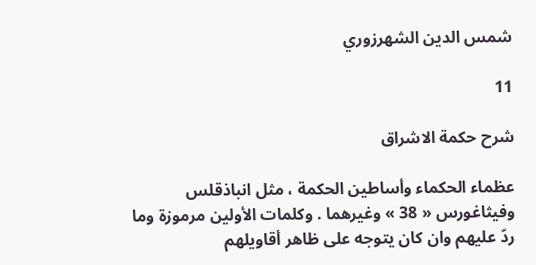شمس الدين الشهرزوري

11

شرح حكمة الاشراق

عظماء الحكماء وأساطين الحكمة ، مثل انباذقلس وفيثاغورس « 38 » وغيرهما . وكلمات الأولين مرموزة وما ردّ عليهم وان كان يتوجه على ظاهر أقاويلهم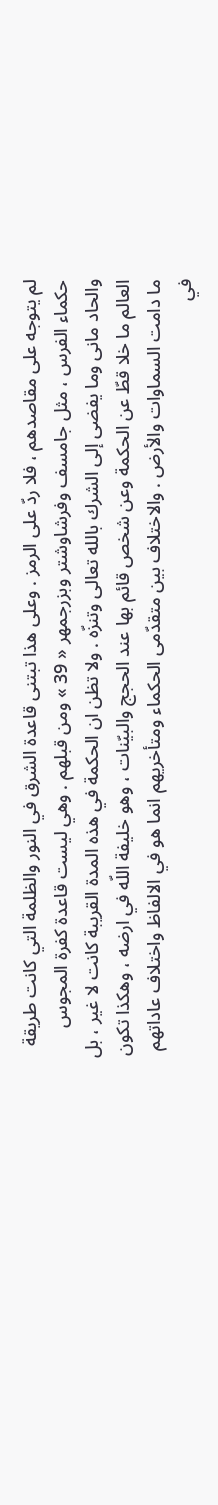لم يتوجه على مقاصدهم ، فلا ردّ على الرمز . وعلى هذا تبتنى قاعدة الشرق في النور والظلمة التي كانت طريقة حكماء الفرس ، مثل جامسف وفرشاوشتر وبزرجمهر « 39 » ومن قبلهم . وهي ليست قاعدة كفرة المجوس والحاد مانى وما يفضى إلى الشرك بالله تعالى وتنزّه . ولا تظن ان الحكمة في هذه المدة القريبة كانت لا غير ، بل العالم ما خلا قطّ عن الحكمة وعن شخص قائم بها عند الحجج والبيّنات ، وهو خليفة اللّه في ارضه ، وهكذا تكون ما دامت السماوات والأرض . والاختلاف بين متقدّمى الحكماء ومتأخريهم انما هو في الالفاظ واختلاف عاداتهم في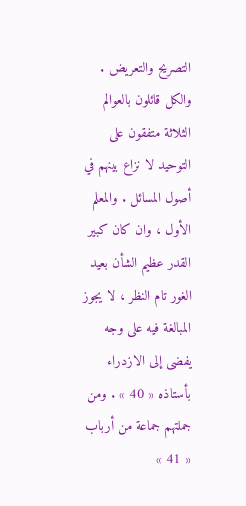التصريح والتعريض . والكل قائلون بالعوالم الثلاثة متفقون على التوحيد لا نزاع بينهم في أصول المسائل . والمعلم الأول ، وان كان كبير القدر عظيم الشأن بعيد الغور تام النظر ، لا يجوز المبالغة فيه على وجه يفضى إلى الازدراء بأستاذه « 40 » . ومن جملتهم جماعة من أرباب « 41 »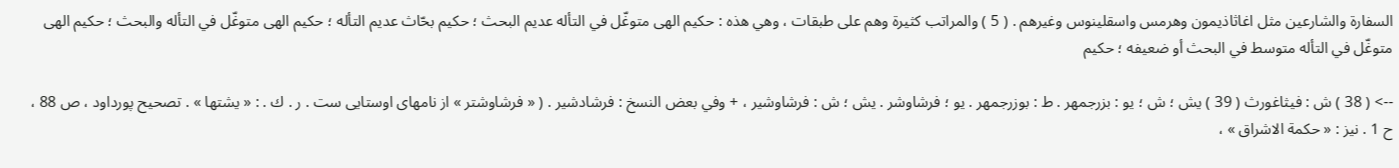السفارة والشارعين مثل اغاثاذيمون وهرمس واسقلينوس وغيرهم . ( 5 ) والمراتب كثيرة وهم على طبقات ، وهي هذه : حكيم الهى متوغّل في التأله عديم البحث ؛ حكيم بحّاث عديم التأله ؛ حكيم الهى متوغّل في التأله والبحث ؛ حكيم الهى متوغّل في التأله متوسط في البحث أو ضعيفه ؛ حكيم

--> ( 38 ) ش : فيثاغورث ( 39 ) يش ؛ ش ؛ يو : بزرجمهر . ط : بوزرجمهر . يو ؛ فرشاوشر . يش ؛ ش : فرشاوشير ، + وفي بعض النسخ : فرشادشير . ( « فرشاوشتر » از نامهاى اوستايى ست . ر . ك . : « يشتها » . تصحيح پورداود ، ص 88 ، ح 1 . نيز : « حكمة الاشراق » ،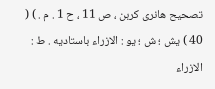تصحيح هانرى كربن ، ص 11 ، ح 1 . م . ) ( 40 ) يش ؛ ش ؛ يو : الازراء باستاديه . ط : الازراء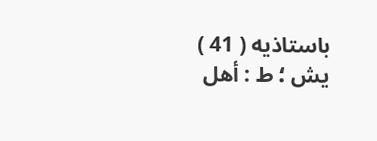باستاذيه ( 41 ) يش ؛ ط : أهل